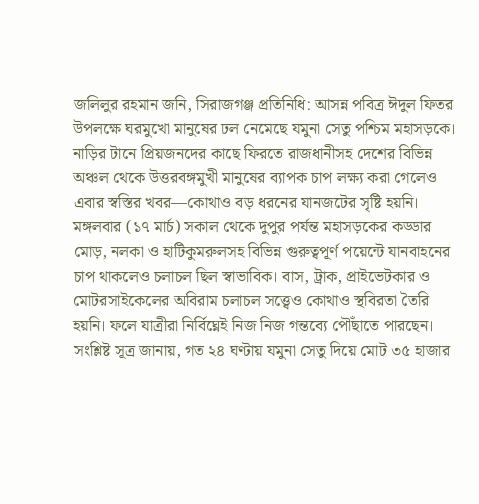জলিলুর রহমান জনি, সিরাজগঞ্জ প্রতিনিধি: আসন্ন পবিত্র ঈদুল ফিতর উপলক্ষে ঘরমুখো মানুষের ঢল নেমেছে যমুনা সেতু পশ্চিম মহাসড়কে। নাড়ির টানে প্রিয়জনদের কাছে ফিরতে রাজধানীসহ দেশের বিভিন্ন অঞ্চল থেকে উত্তরবঙ্গমুখী মানুষের ব্যাপক চাপ লক্ষ্য করা গেলেও এবার স্বস্তির খবর—কোথাও বড় ধরনের যানজটের সৃষ্টি হয়নি।
মঙ্গলবার (১৭ মার্চ) সকাল থেকে দুপুর পর্যন্ত মহাসড়কের কড্ডার মোড়, নলকা ও হাটিকুমরুলসহ বিভিন্ন গুরুত্বপূর্ণ পয়েন্টে যানবাহনের চাপ থাকলেও চলাচল ছিল স্বাভাবিক। বাস, ট্রাক, প্রাইভেটকার ও মোটরসাইকেলের অবিরাম চলাচল সত্ত্বেও কোথাও স্থবিরতা তৈরি হয়নি। ফলে যাত্রীরা নির্বিঘ্নেই নিজ নিজ গন্তব্যে পৌঁছাতে পারছেন।
সংশ্লিষ্ট সূত্র জানায়, গত ২৪ ঘণ্টায় যমুনা সেতু দিয়ে মোট ৩৫ হাজার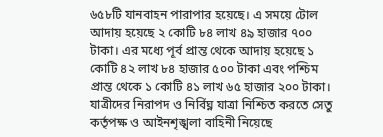৬৫৮টি যানবাহন পারাপার হয়েছে। এ সময়ে টোল আদায় হয়েছে ২ কোটি ৮৪ লাখ ৪৯ হাজার ৭০০ টাকা। এর মধ্যে পূর্ব প্রান্ত থেকে আদায় হয়েছে ১ কোটি ৪২ লাখ ৮৪ হাজার ৫০০ টাকা এবং পশ্চিম প্রান্ত থেকে ১ কোটি ৪১ লাখ ৬৫ হাজার ২০০ টাকা।
যাত্রীদের নিরাপদ ও নির্বিঘ্ন যাত্রা নিশ্চিত করতে সেতু কর্তৃপক্ষ ও আইনশৃঙ্খলা বাহিনী নিয়েছে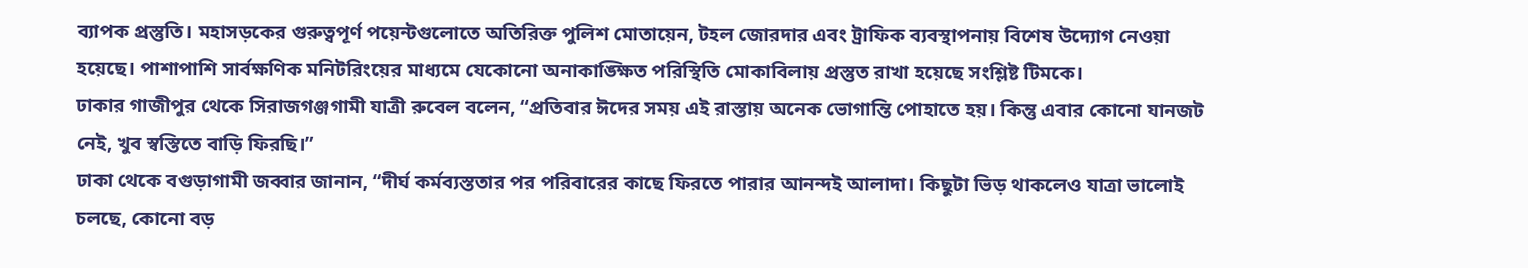ব্যাপক প্রস্তুতি। মহাসড়কের গুরুত্বপূর্ণ পয়েন্টগুলোতে অতিরিক্ত পুলিশ মোতায়েন, টহল জোরদার এবং ট্রাফিক ব্যবস্থাপনায় বিশেষ উদ্যোগ নেওয়া হয়েছে। পাশাপাশি সার্বক্ষণিক মনিটরিংয়ের মাধ্যমে যেকোনো অনাকাঙ্ক্ষিত পরিস্থিতি মোকাবিলায় প্রস্তুত রাখা হয়েছে সংশ্লিষ্ট টিমকে।
ঢাকার গাজীপুর থেকে সিরাজগঞ্জগামী যাত্রী রুবেল বলেন, “প্রতিবার ঈদের সময় এই রাস্তায় অনেক ভোগান্তি পোহাতে হয়। কিন্তু এবার কোনো যানজট নেই, খুব স্বস্তিতে বাড়ি ফিরছি।”
ঢাকা থেকে বগুড়াগামী জব্বার জানান, “দীর্ঘ কর্মব্যস্ততার পর পরিবারের কাছে ফিরতে পারার আনন্দই আলাদা। কিছুটা ভিড় থাকলেও যাত্রা ভালোই চলছে, কোনো বড়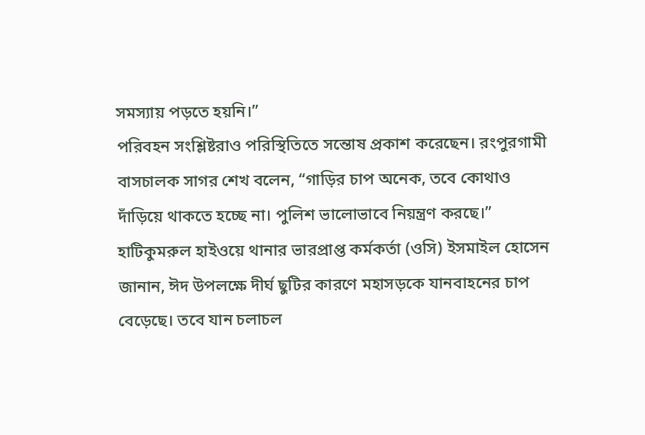সমস্যায় পড়তে হয়নি।”
পরিবহন সংশ্লিষ্টরাও পরিস্থিতিতে সন্তোষ প্রকাশ করেছেন। রংপুরগামী বাসচালক সাগর শেখ বলেন, “গাড়ির চাপ অনেক, তবে কোথাও দাঁড়িয়ে থাকতে হচ্ছে না। পুলিশ ভালোভাবে নিয়ন্ত্রণ করছে।”
হাটিকুমরুল হাইওয়ে থানার ভারপ্রাপ্ত কর্মকর্তা (ওসি) ইসমাইল হোসেন জানান, ঈদ উপলক্ষে দীর্ঘ ছুটির কারণে মহাসড়কে যানবাহনের চাপ বেড়েছে। তবে যান চলাচল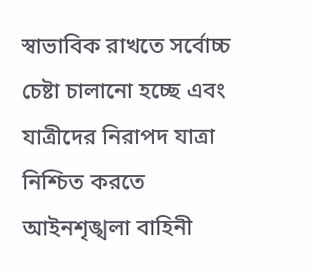স্বাভাবিক রাখতে সর্বোচ্চ চেষ্টা চালানো হচ্ছে এবং যাত্রীদের নিরাপদ যাত্রা নিশ্চিত করতে আইনশৃঙ্খলা বাহিনী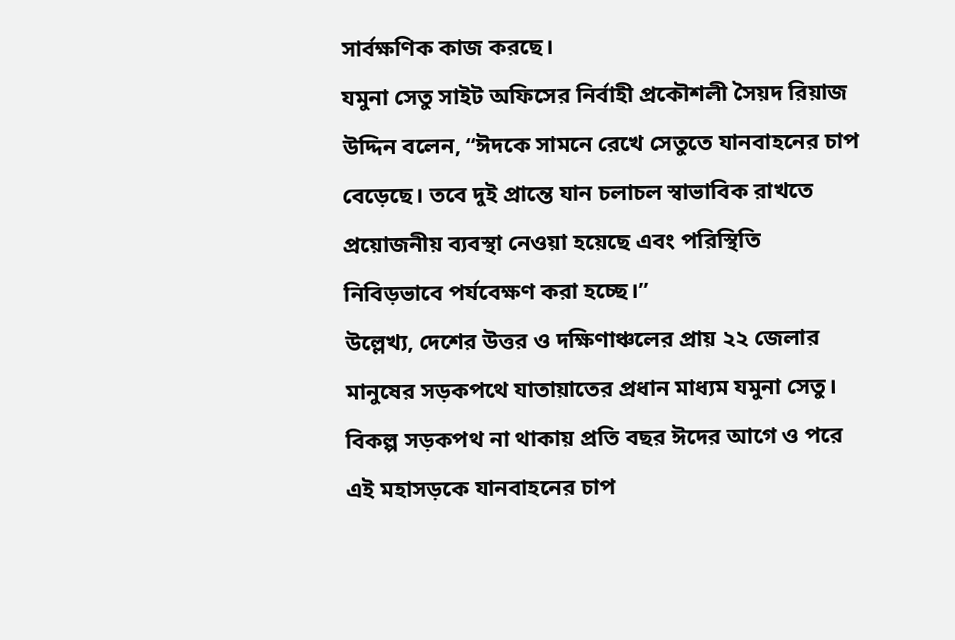সার্বক্ষণিক কাজ করছে।
যমুনা সেতু সাইট অফিসের নির্বাহী প্রকৌশলী সৈয়দ রিয়াজ উদ্দিন বলেন, “ঈদকে সামনে রেখে সেতুতে যানবাহনের চাপ বেড়েছে। তবে দুই প্রান্তে যান চলাচল স্বাভাবিক রাখতে প্রয়োজনীয় ব্যবস্থা নেওয়া হয়েছে এবং পরিস্থিতি নিবিড়ভাবে পর্যবেক্ষণ করা হচ্ছে।”
উল্লেখ্য, দেশের উত্তর ও দক্ষিণাঞ্চলের প্রায় ২২ জেলার মানুষের সড়কপথে যাতায়াতের প্রধান মাধ্যম যমুনা সেতু। বিকল্প সড়কপথ না থাকায় প্রতি বছর ঈদের আগে ও পরে এই মহাসড়কে যানবাহনের চাপ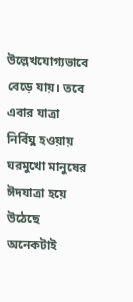উল্লেখযোগ্যভাবে বেড়ে যায়। তবে এবার যাত্রা নির্বিঘ্ন হওয়ায় ঘরমুখো মানুষের ঈদযাত্রা হয়ে উঠেছে অনেকটাই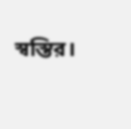স্বস্তির।